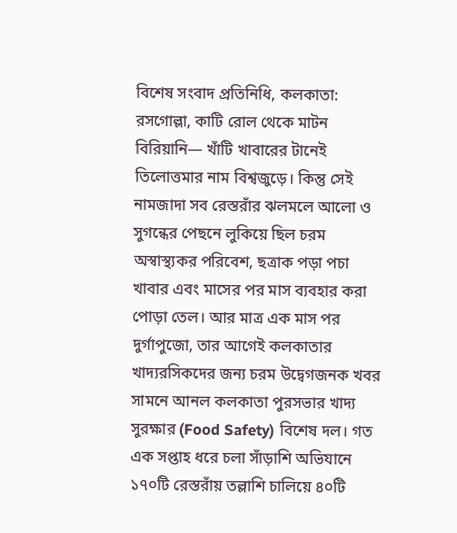বিশেষ সংবাদ প্রতিনিধি, কলকাতা:
রসগোল্লা, কাটি রোল থেকে মাটন বিরিয়ানি— খাঁটি খাবারের টানেই তিলোত্তমার নাম বিশ্বজুড়ে। কিন্তু সেই নামজাদা সব রেস্তরাঁর ঝলমলে আলো ও সুগন্ধের পেছনে লুকিয়ে ছিল চরম অস্বাস্থ্যকর পরিবেশ, ছত্রাক পড়া পচা খাবার এবং মাসের পর মাস ব্যবহার করা পোড়া তেল। আর মাত্র এক মাস পর দুর্গাপুজো, তার আগেই কলকাতার খাদ্যরসিকদের জন্য চরম উদ্বেগজনক খবর সামনে আনল কলকাতা পুরসভার খাদ্য সুরক্ষার (Food Safety) বিশেষ দল। গত এক সপ্তাহ ধরে চলা সাঁড়াশি অভিযানে ১৭০টি রেস্তরাঁয় তল্লাশি চালিয়ে ৪০টি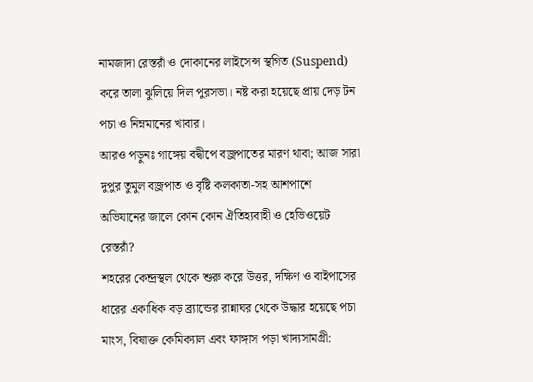নামজাদা রেস্তরাঁ ও দোকানের লাইসেন্স স্থগিত (Suspend) করে তালা ঝুলিয়ে দিল পুরসভা। নষ্ট করা হয়েছে প্রায় দেড় টন পচা ও নিম্নমানের খাবার।
আরও পড়ুনঃ গাঙ্গেয় বদ্বীপে বজ্রপাতের মারণ থাবা; আজ সারা দুপুর তুমুল বজ্রপাত ও বৃষ্টি কলকাতা-সহ আশপাশে
অভিযানের জালে কোন কোন ঐতিহ্যবাহী ও হেভিওয়েট রেস্তরাঁ?
শহরের কেন্দ্রস্থল থেকে শুরু করে উত্তর, দক্ষিণ ও বাইপাসের ধারের একাধিক বড় ব্র্যান্ডের রান্নাঘর থেকে উদ্ধার হয়েছে পচা মাংস, বিষাক্ত কেমিক্যাল এবং ফাঙ্গাস পড়া খাদ্যসামগ্রী: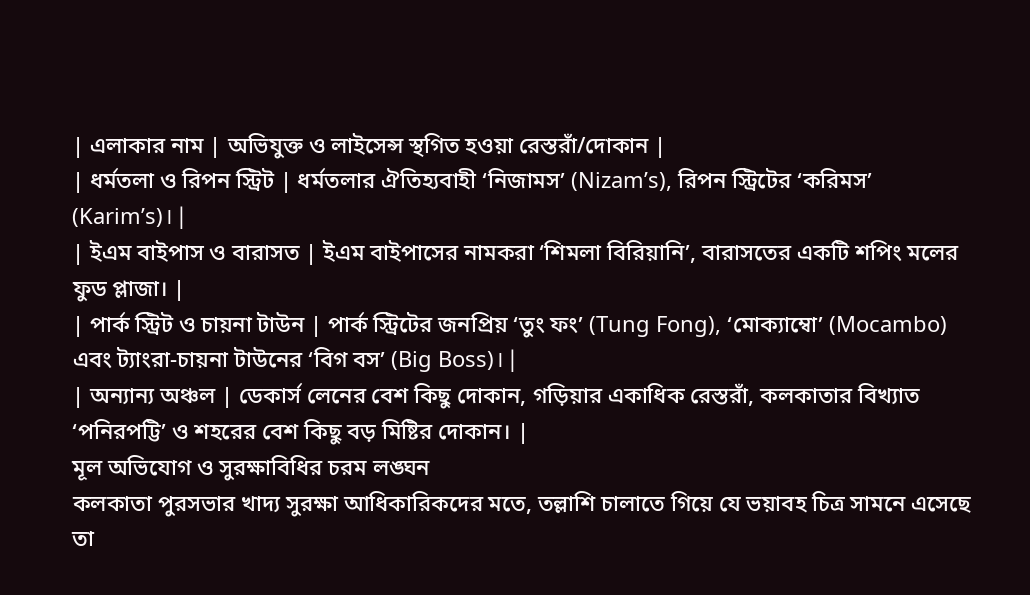| এলাকার নাম | অভিযুক্ত ও লাইসেন্স স্থগিত হওয়া রেস্তরাঁ/দোকান |
| ধর্মতলা ও রিপন স্ট্রিট | ধর্মতলার ঐতিহ্যবাহী ‘নিজামস’ (Nizam’s), রিপন স্ট্রিটের ‘করিমস’ (Karim’s)। |
| ইএম বাইপাস ও বারাসত | ইএম বাইপাসের নামকরা ‘শিমলা বিরিয়ানি’, বারাসতের একটি শপিং মলের ফুড প্লাজা। |
| পার্ক স্ট্রিট ও চায়না টাউন | পার্ক স্ট্রিটের জনপ্রিয় ‘তুং ফং’ (Tung Fong), ‘মোক্যাম্বো’ (Mocambo) এবং ট্যাংরা-চায়না টাউনের ‘বিগ বস’ (Big Boss)। |
| অন্যান্য অঞ্চল | ডেকার্স লেনের বেশ কিছু দোকান, গড়িয়ার একাধিক রেস্তরাঁ, কলকাতার বিখ্যাত ‘পনিরপট্টি’ ও শহরের বেশ কিছু বড় মিষ্টির দোকান। |
মূল অভিযোগ ও সুরক্ষাবিধির চরম লঙ্ঘন
কলকাতা পুরসভার খাদ্য সুরক্ষা আধিকারিকদের মতে, তল্লাশি চালাতে গিয়ে যে ভয়াবহ চিত্র সামনে এসেছে তা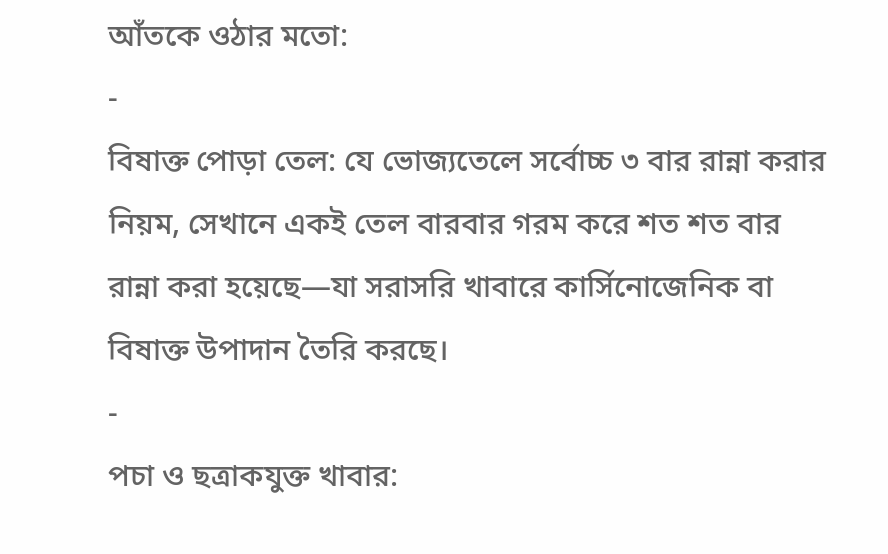আঁতকে ওঠার মতো:
-
বিষাক্ত পোড়া তেল: যে ভোজ্যতেলে সর্বোচ্চ ৩ বার রান্না করার নিয়ম, সেখানে একই তেল বারবার গরম করে শত শত বার রান্না করা হয়েছে—যা সরাসরি খাবারে কার্সিনোজেনিক বা বিষাক্ত উপাদান তৈরি করছে।
-
পচা ও ছত্রাকযুক্ত খাবার: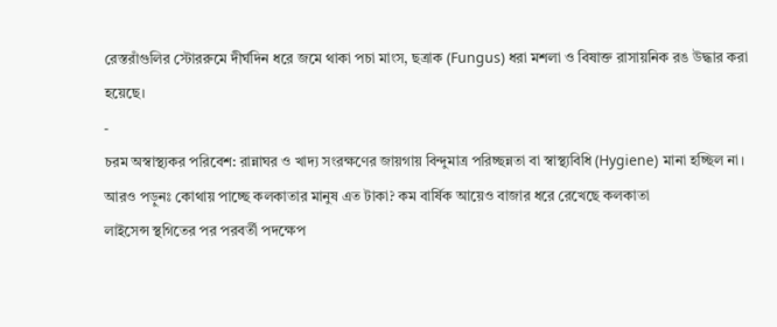রেস্তরাঁগুলির স্টোররুমে দীর্ঘদিন ধরে জমে থাকা পচা মাংস, ছত্রাক (Fungus) ধরা মশলা ও বিষাক্ত রাসায়নিক রঙ উদ্ধার করা হয়েছে।
-
চরম অস্বাস্থ্যকর পরিবেশ: রান্নাঘর ও খাদ্য সংরক্ষণের জায়গায় বিন্দুমাত্র পরিচ্ছন্নতা বা স্বাস্থ্যবিধি (Hygiene) মানা হচ্ছিল না।
আরও পড়ুনঃ কোথায় পাচ্ছে কলকাতার মানুষ এত টাকা? কম বার্ষিক আয়েও বাজার ধরে রেখেছে কলকাতা
লাইসেন্স স্থগিতের পর পরবর্তী পদক্ষেপ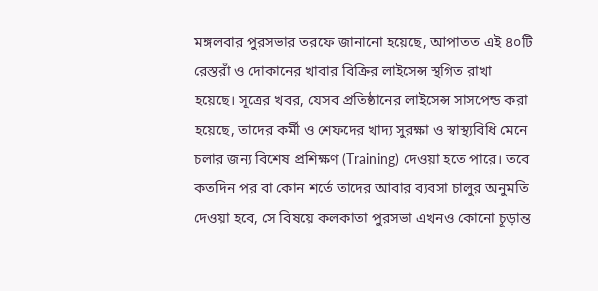মঙ্গলবার পুরসভার তরফে জানানো হয়েছে, আপাতত এই ৪০টি রেস্তরাঁ ও দোকানের খাবার বিক্রির লাইসেন্স স্থগিত রাখা হয়েছে। সূত্রের খবর, যেসব প্রতিষ্ঠানের লাইসেন্স সাসপেন্ড করা হয়েছে, তাদের কর্মী ও শেফদের খাদ্য সুরক্ষা ও স্বাস্থ্যবিধি মেনে চলার জন্য বিশেষ প্রশিক্ষণ (Training) দেওয়া হতে পারে। তবে কতদিন পর বা কোন শর্তে তাদের আবার ব্যবসা চালুর অনুমতি দেওয়া হবে, সে বিষয়ে কলকাতা পুরসভা এখনও কোনো চূড়ান্ত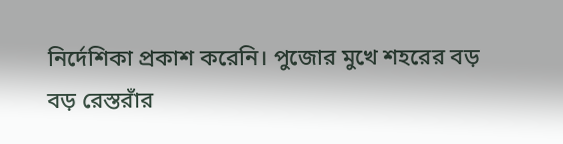নির্দেশিকা প্রকাশ করেনি। পুজোর মুখে শহরের বড় বড় রেস্তরাঁর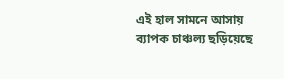এই হাল সামনে আসায় ব্যাপক চাঞ্চল্য ছড়িয়েছে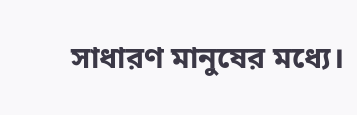সাধারণ মানুষের মধ্যে।